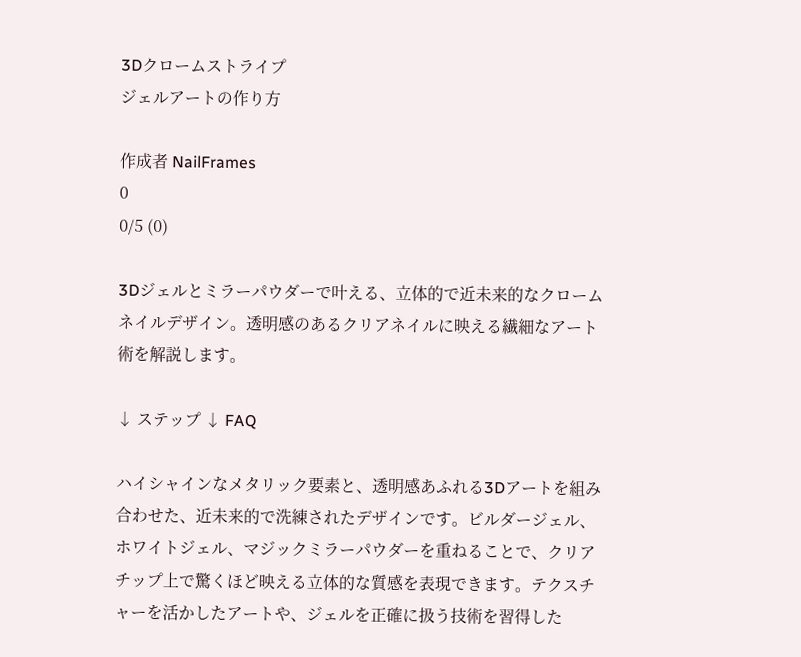3Dクロームストライプ
ジェルアートの作り方

作成者 NailFrames
0
0/5 (0)

3Dジェルとミラーパウダーで叶える、立体的で近未来的なクロームネイルデザイン。透明感のあるクリアネイルに映える繊細なアート術を解説します。

↓ ステップ ↓ FAQ

ハイシャインなメタリック要素と、透明感あふれる3Dアートを組み合わせた、近未来的で洗練されたデザインです。ビルダージェル、ホワイトジェル、マジックミラーパウダーを重ねることで、クリアチップ上で驚くほど映える立体的な質感を表現できます。テクスチャーを活かしたアートや、ジェルを正確に扱う技術を習得した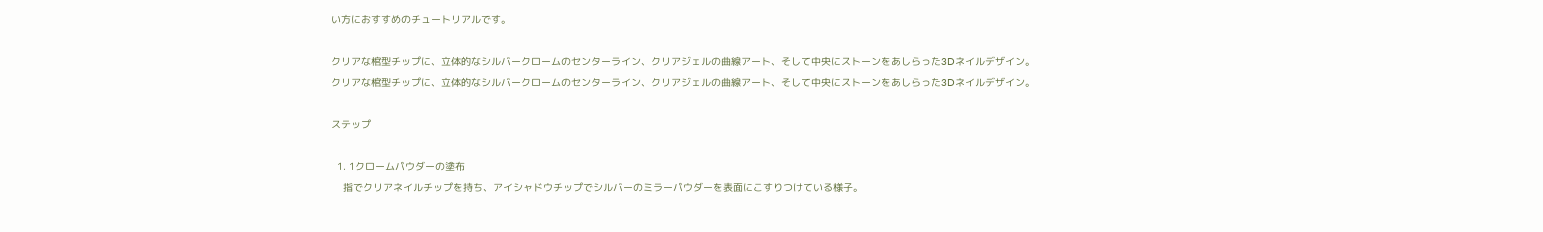い方におすすめのチュートリアルです。

クリアな棺型チップに、立体的なシルバークロームのセンターライン、クリアジェルの曲線アート、そして中央にストーンをあしらった3Dネイルデザイン。
クリアな棺型チップに、立体的なシルバークロームのセンターライン、クリアジェルの曲線アート、そして中央にストーンをあしらった3Dネイルデザイン。

ステップ

  1. 1クロームパウダーの塗布
    指でクリアネイルチップを持ち、アイシャドウチップでシルバーのミラーパウダーを表面にこすりつけている様子。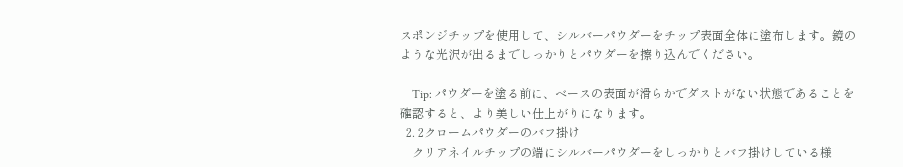スポンジチップを使用して、シルバーパウダーをチップ表面全体に塗布します。鏡のような光沢が出るまでしっかりとパウダーを擦り込んでください。

    Tip: パウダーを塗る前に、ベースの表面が滑らかでダストがない状態であることを確認すると、より美しい仕上がりになります。
  2. 2クロームパウダーのバフ掛け
    クリアネイルチップの端にシルバーパウダーをしっかりとバフ掛けしている様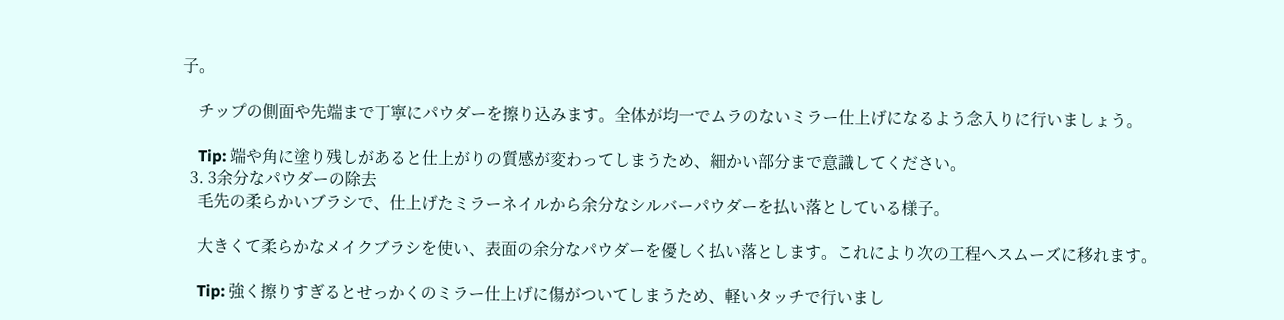子。

    チップの側面や先端まで丁寧にパウダーを擦り込みます。全体が均一でムラのないミラー仕上げになるよう念入りに行いましょう。

    Tip: 端や角に塗り残しがあると仕上がりの質感が変わってしまうため、細かい部分まで意識してください。
  3. 3余分なパウダーの除去
    毛先の柔らかいブラシで、仕上げたミラーネイルから余分なシルバーパウダーを払い落としている様子。

    大きくて柔らかなメイクブラシを使い、表面の余分なパウダーを優しく払い落とします。これにより次の工程へスムーズに移れます。

    Tip: 強く擦りすぎるとせっかくのミラー仕上げに傷がついてしまうため、軽いタッチで行いまし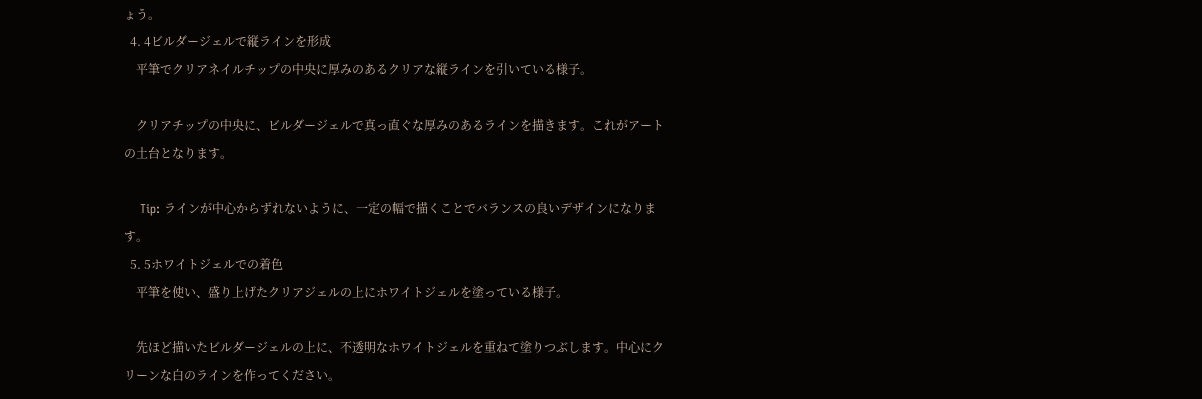ょう。
  4. 4ビルダージェルで縦ラインを形成
    平筆でクリアネイルチップの中央に厚みのあるクリアな縦ラインを引いている様子。

    クリアチップの中央に、ビルダージェルで真っ直ぐな厚みのあるラインを描きます。これがアートの土台となります。

    Tip: ラインが中心からずれないように、一定の幅で描くことでバランスの良いデザインになります。
  5. 5ホワイトジェルでの着色
    平筆を使い、盛り上げたクリアジェルの上にホワイトジェルを塗っている様子。

    先ほど描いたビルダージェルの上に、不透明なホワイトジェルを重ねて塗りつぶします。中心にクリーンな白のラインを作ってください。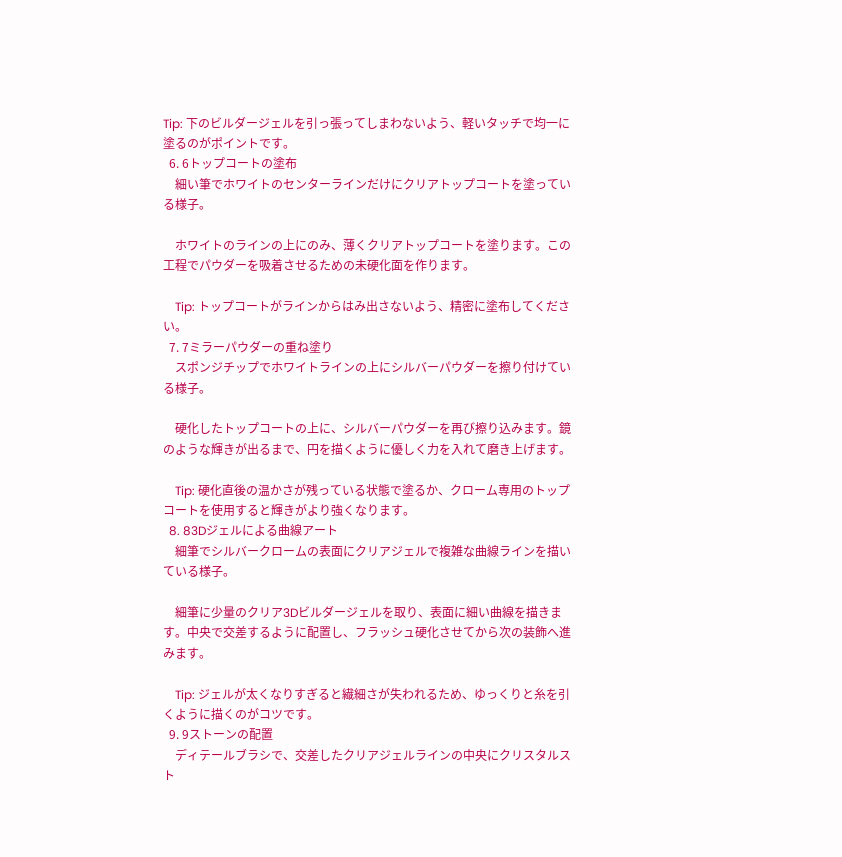Tip: 下のビルダージェルを引っ張ってしまわないよう、軽いタッチで均一に塗るのがポイントです。
  6. 6トップコートの塗布
    細い筆でホワイトのセンターラインだけにクリアトップコートを塗っている様子。

    ホワイトのラインの上にのみ、薄くクリアトップコートを塗ります。この工程でパウダーを吸着させるための未硬化面を作ります。

    Tip: トップコートがラインからはみ出さないよう、精密に塗布してください。
  7. 7ミラーパウダーの重ね塗り
    スポンジチップでホワイトラインの上にシルバーパウダーを擦り付けている様子。

    硬化したトップコートの上に、シルバーパウダーを再び擦り込みます。鏡のような輝きが出るまで、円を描くように優しく力を入れて磨き上げます。

    Tip: 硬化直後の温かさが残っている状態で塗るか、クローム専用のトップコートを使用すると輝きがより強くなります。
  8. 83Dジェルによる曲線アート
    細筆でシルバークロームの表面にクリアジェルで複雑な曲線ラインを描いている様子。

    細筆に少量のクリア3Dビルダージェルを取り、表面に細い曲線を描きます。中央で交差するように配置し、フラッシュ硬化させてから次の装飾へ進みます。

    Tip: ジェルが太くなりすぎると繊細さが失われるため、ゆっくりと糸を引くように描くのがコツです。
  9. 9ストーンの配置
    ディテールブラシで、交差したクリアジェルラインの中央にクリスタルスト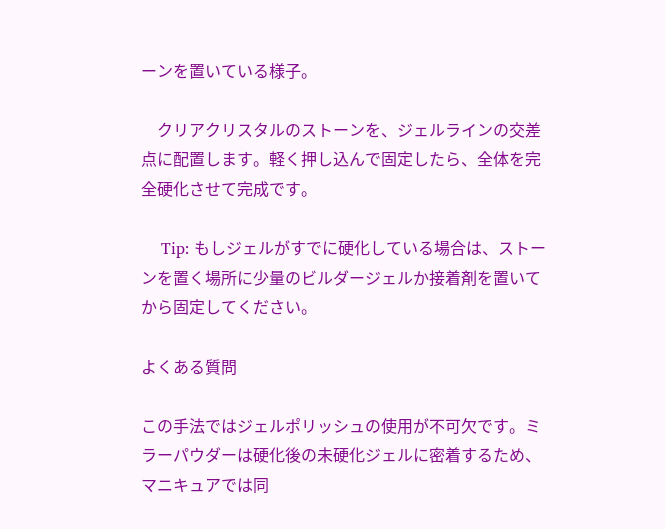ーンを置いている様子。

    クリアクリスタルのストーンを、ジェルラインの交差点に配置します。軽く押し込んで固定したら、全体を完全硬化させて完成です。

    Tip: もしジェルがすでに硬化している場合は、ストーンを置く場所に少量のビルダージェルか接着剤を置いてから固定してください。

よくある質問

この手法ではジェルポリッシュの使用が不可欠です。ミラーパウダーは硬化後の未硬化ジェルに密着するため、マニキュアでは同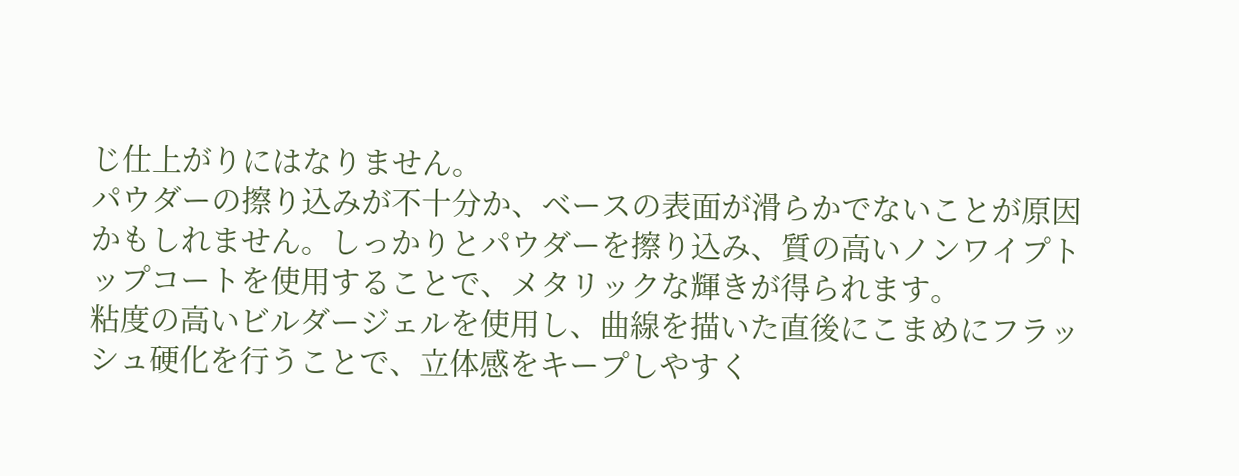じ仕上がりにはなりません。
パウダーの擦り込みが不十分か、ベースの表面が滑らかでないことが原因かもしれません。しっかりとパウダーを擦り込み、質の高いノンワイプトップコートを使用することで、メタリックな輝きが得られます。
粘度の高いビルダージェルを使用し、曲線を描いた直後にこまめにフラッシュ硬化を行うことで、立体感をキープしやすく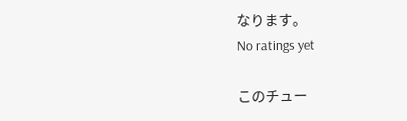なります。
No ratings yet

このチュー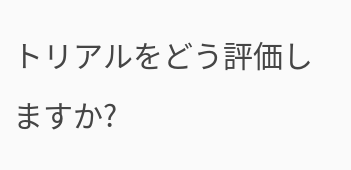トリアルをどう評価しますか?